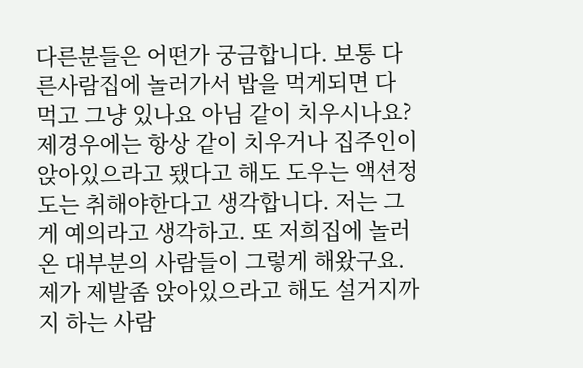다른분들은 어떤가 궁금합니다. 보통 다른사람집에 놀러가서 밥을 먹게되면 다 먹고 그냥 있나요 아님 같이 치우시나요? 제경우에는 항상 같이 치우거나 집주인이 앉아있으라고 됐다고 해도 도우는 액션정도는 취해야한다고 생각합니다. 저는 그게 예의라고 생각하고. 또 저희집에 놀러온 대부분의 사람들이 그렇게 해왔구요. 제가 제발좀 앉아있으라고 해도 설거지까지 하는 사람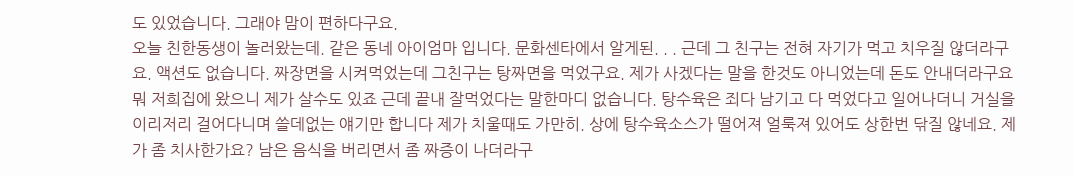도 있었습니다. 그래야 맘이 편하다구요.
오늘 친한동생이 놀러왔는데. 같은 동네 아이엄마 입니다. 문화센타에서 알게된. . . 근데 그 친구는 전혀 자기가 먹고 치우질 않더라구요. 액션도 없습니다. 짜장면을 시켜먹었는데 그친구는 탕짜면을 먹었구요. 제가 사겠다는 말을 한것도 아니었는데 돈도 안내더라구요 뭐 저희집에 왔으니 제가 살수도 있죠 근데 끝내 잘먹었다는 말한마디 없습니다. 탕수육은 죄다 남기고 다 먹었다고 일어나더니 거실을 이리저리 걸어다니며 쓸데없는 얘기만 합니다 제가 치울때도 가만히. 상에 탕수육소스가 떨어져 얼룩져 있어도 상한번 닦질 않네요. 제가 좀 치사한가요? 남은 음식을 버리면서 좀 짜증이 나더라구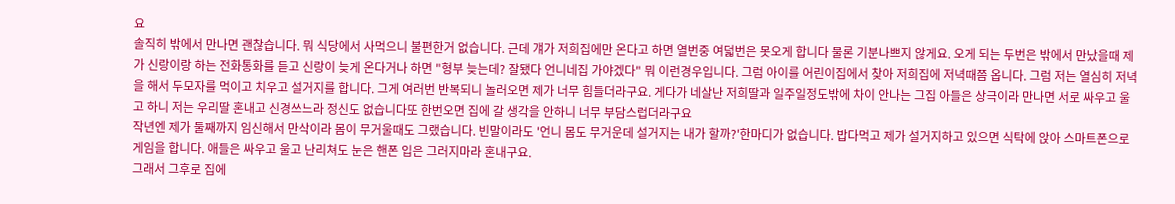요
솔직히 밖에서 만나면 괜찮습니다. 뭐 식당에서 사먹으니 불편한거 없습니다. 근데 걔가 저희집에만 온다고 하면 열번중 여덟번은 못오게 합니다 물론 기분나쁘지 않게요. 오게 되는 두번은 밖에서 만났을때 제가 신랑이랑 하는 전화통화를 듣고 신랑이 늦게 온다거나 하면 "형부 늦는데? 잘됐다 언니네집 가야겠다" 뭐 이런경우입니다. 그럼 아이를 어린이집에서 찾아 저희집에 저녁때쯤 옵니다. 그럼 저는 열심히 저녁을 해서 두모자를 먹이고 치우고 설거지를 합니다. 그게 여러번 반복되니 놀러오면 제가 너무 힘들더라구요. 게다가 네살난 저희딸과 일주일정도밖에 차이 안나는 그집 아들은 상극이라 만나면 서로 싸우고 울고 하니 저는 우리딸 혼내고 신경쓰느라 정신도 없습니다또 한번오면 집에 갈 생각을 안하니 너무 부담스럽더라구요
작년엔 제가 둘째까지 임신해서 만삭이라 몸이 무거울때도 그랬습니다. 빈말이라도 '언니 몸도 무거운데 설거지는 내가 할까?'한마디가 없습니다. 밥다먹고 제가 설거지하고 있으면 식탁에 앉아 스마트폰으로 게임을 합니다. 애들은 싸우고 울고 난리쳐도 눈은 핸폰 입은 그러지마라 혼내구요.
그래서 그후로 집에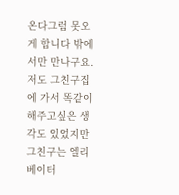온다그럼 못오게 합니다 밖에서만 만나구요. 저도 그친구집에 가서 똑같이 해주고싶은 생각도 있었지만 그친구는 엘리베이터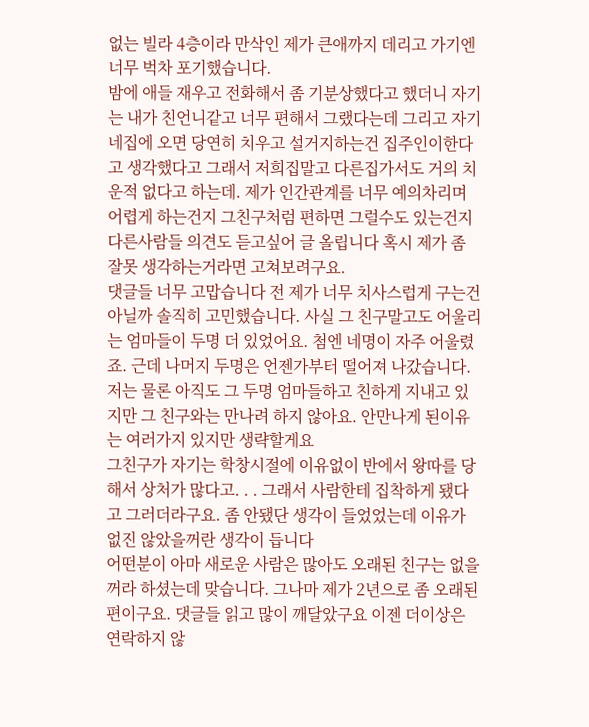없는 빌라 4층이라 만삭인 제가 큰애까지 데리고 가기엔 너무 벅차 포기했습니다.
밤에 애들 재우고 전화해서 좀 기분상했다고 했더니 자기는 내가 친언니같고 너무 편해서 그랬다는데 그리고 자기네집에 오면 당연히 치우고 설거지하는건 집주인이한다고 생각했다고 그래서 저희집말고 다른집가서도 거의 치운적 없다고 하는데. 제가 인간관계를 너무 예의차리며 어렵게 하는건지 그친구처럼 편하면 그럴수도 있는건지 다른사람들 의견도 듣고싶어 글 올립니다 혹시 제가 좀 잘못 생각하는거라면 고쳐보려구요.
댓글들 너무 고맙습니다 전 제가 너무 치사스럽게 구는건 아닐까 솔직히 고민했습니다. 사실 그 친구말고도 어울리는 엄마들이 두명 더 있었어요. 첨엔 네명이 자주 어울렸죠. 근데 나머지 두명은 언젠가부터 떨어져 나갔습니다. 저는 물론 아직도 그 두명 엄마들하고 친하게 지내고 있지만 그 친구와는 만나려 하지 않아요. 안만나게 된이유는 여러가지 있지만 생략할게요
그친구가 자기는 학창시절에 이유없이 반에서 왕따를 당해서 상처가 많다고. . . 그래서 사람한테 집착하게 됐다고 그러더라구요. 좀 안됐단 생각이 들었었는데 이유가 없진 않았을꺼란 생각이 듭니다
어떤분이 아마 새로운 사람은 많아도 오래된 친구는 없을꺼라 하셨는데 맞습니다. 그나마 제가 2년으로 좀 오래된편이구요. 댓글들 읽고 많이 깨달았구요 이젠 더이상은 연락하지 않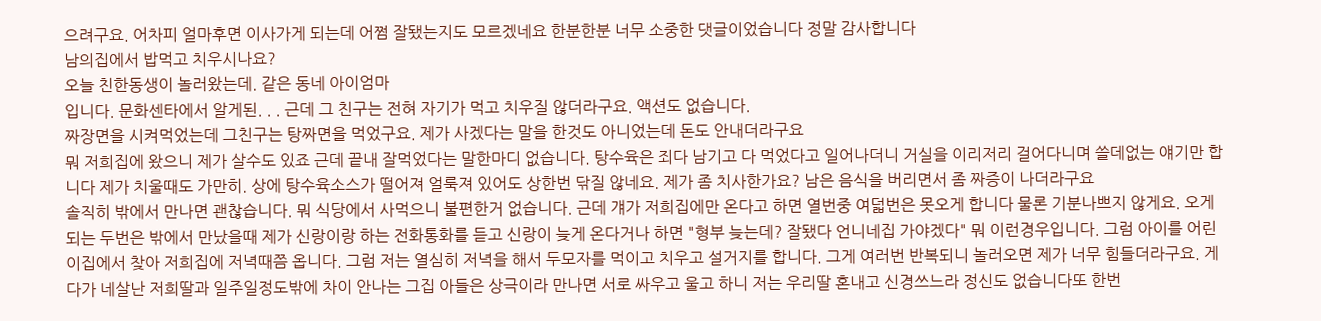으려구요. 어차피 얼마후면 이사가게 되는데 어쩜 잘됐는지도 모르겠네요 한분한분 너무 소중한 댓글이었습니다 정말 감사합니다
남의집에서 밥먹고 치우시나요?
오늘 친한동생이 놀러왔는데. 같은 동네 아이엄마
입니다. 문화센타에서 알게된. . . 근데 그 친구는 전혀 자기가 먹고 치우질 않더라구요. 액션도 없습니다.
짜장면을 시켜먹었는데 그친구는 탕짜면을 먹었구요. 제가 사겠다는 말을 한것도 아니었는데 돈도 안내더라구요
뭐 저희집에 왔으니 제가 살수도 있죠 근데 끝내 잘먹었다는 말한마디 없습니다. 탕수육은 죄다 남기고 다 먹었다고 일어나더니 거실을 이리저리 걸어다니며 쓸데없는 얘기만 합니다 제가 치울때도 가만히. 상에 탕수육소스가 떨어져 얼룩져 있어도 상한번 닦질 않네요. 제가 좀 치사한가요? 남은 음식을 버리면서 좀 짜증이 나더라구요
솔직히 밖에서 만나면 괜찮습니다. 뭐 식당에서 사먹으니 불편한거 없습니다. 근데 걔가 저희집에만 온다고 하면 열번중 여덟번은 못오게 합니다 물론 기분나쁘지 않게요. 오게 되는 두번은 밖에서 만났을때 제가 신랑이랑 하는 전화통화를 듣고 신랑이 늦게 온다거나 하면 "형부 늦는데? 잘됐다 언니네집 가야겠다" 뭐 이런경우입니다. 그럼 아이를 어린이집에서 찾아 저희집에 저녁때쯤 옵니다. 그럼 저는 열심히 저녁을 해서 두모자를 먹이고 치우고 설거지를 합니다. 그게 여러번 반복되니 놀러오면 제가 너무 힘들더라구요. 게다가 네살난 저희딸과 일주일정도밖에 차이 안나는 그집 아들은 상극이라 만나면 서로 싸우고 울고 하니 저는 우리딸 혼내고 신경쓰느라 정신도 없습니다또 한번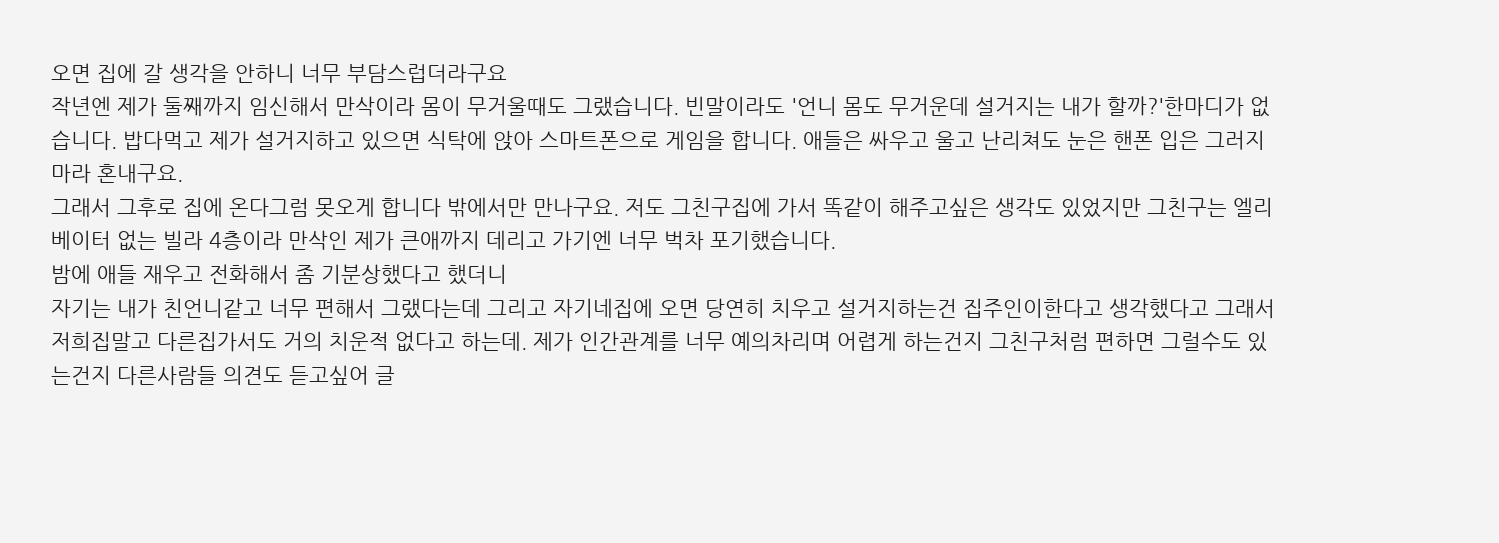오면 집에 갈 생각을 안하니 너무 부담스럽더라구요
작년엔 제가 둘째까지 임신해서 만삭이라 몸이 무거울때도 그랬습니다. 빈말이라도 '언니 몸도 무거운데 설거지는 내가 할까?'한마디가 없습니다. 밥다먹고 제가 설거지하고 있으면 식탁에 앉아 스마트폰으로 게임을 합니다. 애들은 싸우고 울고 난리쳐도 눈은 핸폰 입은 그러지마라 혼내구요.
그래서 그후로 집에 온다그럼 못오게 합니다 밖에서만 만나구요. 저도 그친구집에 가서 똑같이 해주고싶은 생각도 있었지만 그친구는 엘리베이터 없는 빌라 4층이라 만삭인 제가 큰애까지 데리고 가기엔 너무 벅차 포기했습니다.
밤에 애들 재우고 전화해서 좀 기분상했다고 했더니
자기는 내가 친언니같고 너무 편해서 그랬다는데 그리고 자기네집에 오면 당연히 치우고 설거지하는건 집주인이한다고 생각했다고 그래서 저희집말고 다른집가서도 거의 치운적 없다고 하는데. 제가 인간관계를 너무 예의차리며 어렵게 하는건지 그친구처럼 편하면 그럴수도 있는건지 다른사람들 의견도 듣고싶어 글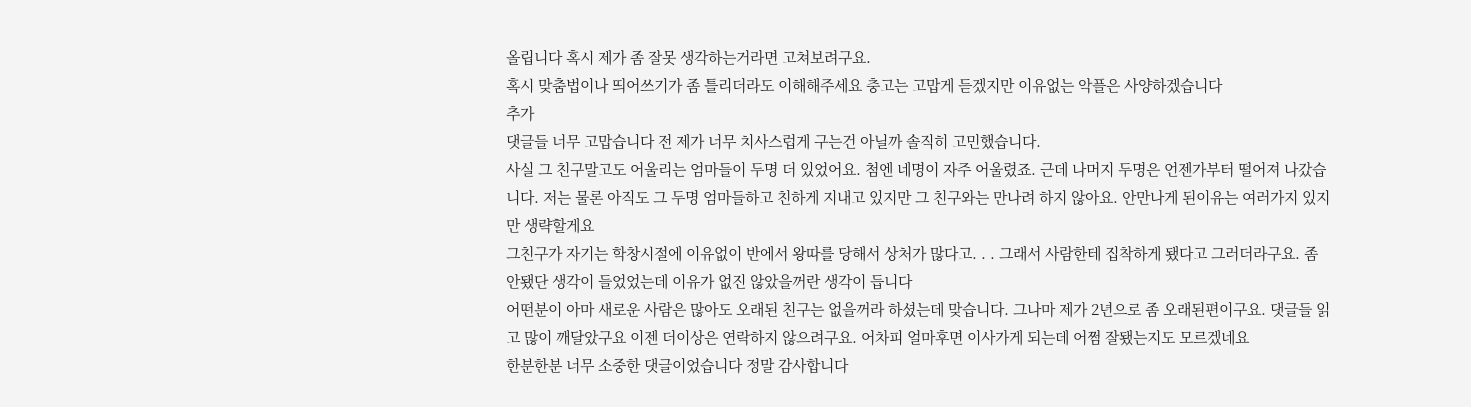올립니다 혹시 제가 좀 잘못 생각하는거라면 고쳐보려구요.
혹시 맞춤법이나 띄어쓰기가 좀 틀리더라도 이해해주세요 충고는 고맙게 듣겠지만 이유없는 악플은 사양하겠습니다
추가
댓글들 너무 고맙습니다 전 제가 너무 치사스럽게 구는건 아닐까 솔직히 고민했습니다.
사실 그 친구말고도 어울리는 엄마들이 두명 더 있었어요. 첨엔 네명이 자주 어울렸죠. 근데 나머지 두명은 언젠가부터 떨어져 나갔습니다. 저는 물론 아직도 그 두명 엄마들하고 친하게 지내고 있지만 그 친구와는 만나려 하지 않아요. 안만나게 된이유는 여러가지 있지만 생략할게요
그친구가 자기는 학창시절에 이유없이 반에서 왕따를 당해서 상처가 많다고. . . 그래서 사람한테 집착하게 됐다고 그러더라구요. 좀 안됐단 생각이 들었었는데 이유가 없진 않았을꺼란 생각이 듭니다
어떤분이 아마 새로운 사람은 많아도 오래된 친구는 없을꺼라 하셨는데 맞습니다. 그나마 제가 2년으로 좀 오래된편이구요. 댓글들 읽고 많이 깨달았구요 이젠 더이상은 연락하지 않으려구요. 어차피 얼마후면 이사가게 되는데 어쩜 잘됐는지도 모르겠네요
한분한분 너무 소중한 댓글이었습니다 정말 감사합니다